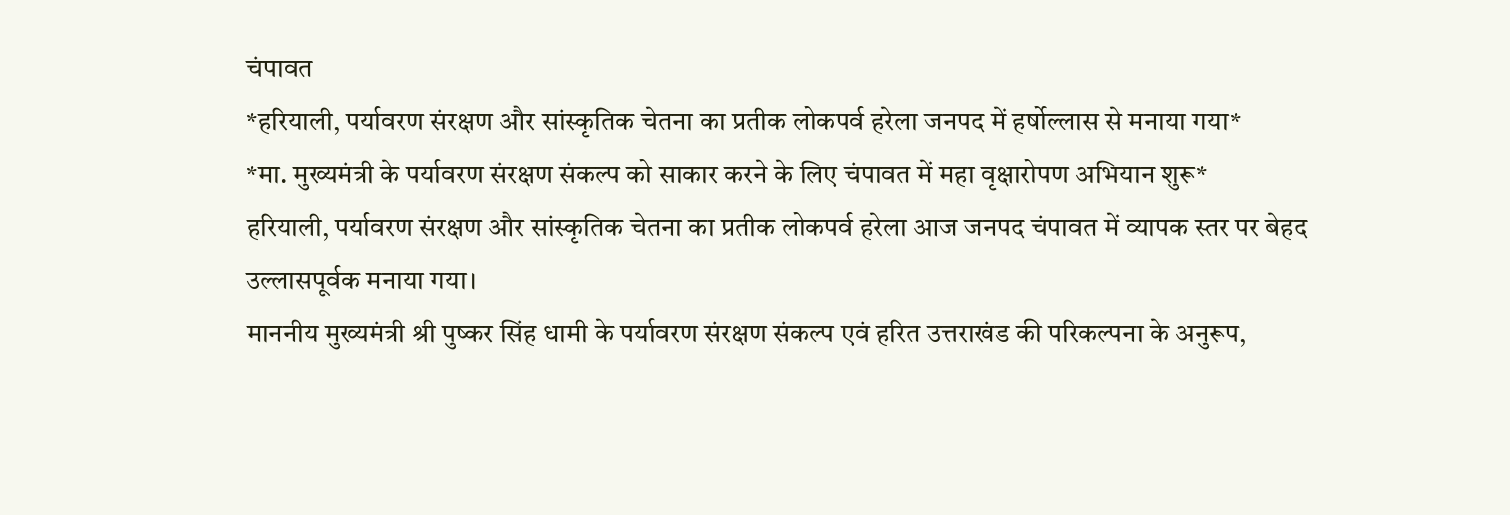चंपावत
*हरियाली, पर्यावरण संरक्षण और सांस्कृतिक चेतना का प्रतीक लोकपर्व हरेला जनपद में हर्षोल्लास से मनाया गया*
*मा. मुख्यमंत्री के पर्यावरण संरक्षण संकल्प को साकार करने के लिए चंपावत में महा वृक्षारोपण अभियान शुरू*
हरियाली, पर्यावरण संरक्षण और सांस्कृतिक चेतना का प्रतीक लोकपर्व हरेला आज जनपद चंपावत में व्यापक स्तर पर बेहद उल्लासपूर्वक मनाया गया।
माननीय मुख्यमंत्री श्री पुष्कर सिंह धामी के पर्यावरण संरक्षण संकल्प एवं हरित उत्तराखंड की परिकल्पना के अनुरूप,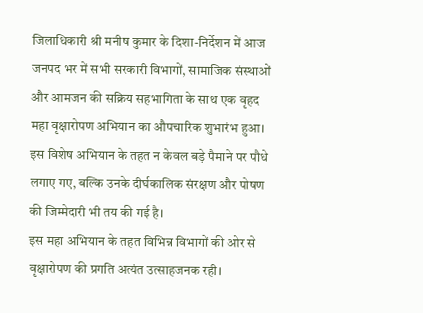जिलाधिकारी श्री मनीष कुमार के दिशा-निर्देशन में आज जनपद भर में सभी सरकारी विभागों, सामाजिक संस्थाओं और आमजन की सक्रिय सहभागिता के साथ एक वृहद महा वृक्षारोपण अभियान का औपचारिक शुभारंभ हुआ। इस विशेष अभियान के तहत न केवल बड़े पैमाने पर पौधे लगाए गए, बल्कि उनके दीर्घकालिक संरक्षण और पोषण की जिम्मेदारी भी तय की गई है।
इस महा अभियान के तहत विभिन्न विभागों की ओर से वृक्षारोपण की प्रगति अत्यंत उत्साहजनक रही।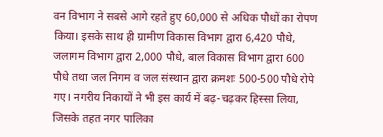वन विभाग ने सबसे आगे रहते हुए 60,000 से अधिक पौधों का रोपण किया। इसके साथ ही ग्रामीण विकास विभाग द्वारा 6,420 पौधे, जलागम विभाग द्वारा 2,000 पौधे, बाल विकास विभाग द्वारा 600 पौधे तथा जल निगम व जल संस्थान द्वारा क्रमशः 500-500 पौधे रोपे गए। नगरीय निकायों ने भी इस कार्य में बढ़-चढ़कर हिस्सा लिया, जिसके तहत नगर पालिका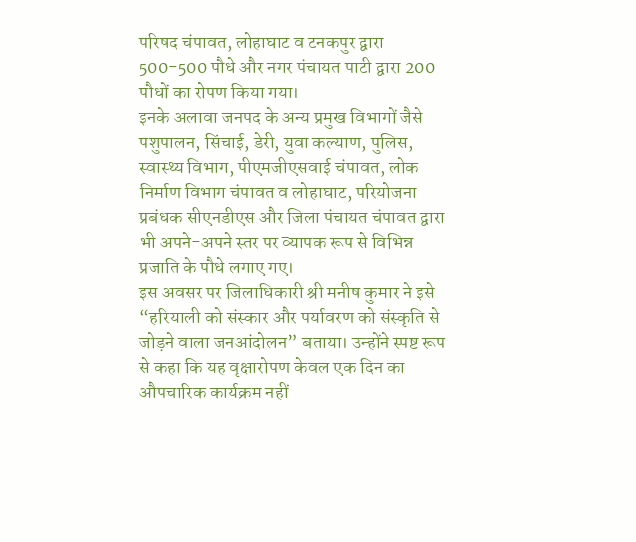परिषद चंपावत, लोहाघाट व टनकपुर द्वारा 500-500 पौधे और नगर पंचायत पाटी द्वारा 200 पौधों का रोपण किया गया।
इनके अलावा जनपद के अन्य प्रमुख विभागों जैसे पशुपालन, सिंचाई, डेरी, युवा कल्याण, पुलिस, स्वास्थ्य विभाग, पीएमजीएसवाई चंपावत, लोक निर्माण विभाग चंपावत व लोहाघाट, परियोजना प्रबंधक सीएनडीएस और जिला पंचायत चंपावत द्वारा भी अपने-अपने स्तर पर व्यापक रूप से विभिन्न प्रजाति के पौधे लगाए गए।
इस अवसर पर जिलाधिकारी श्री मनीष कुमार ने इसे “हरियाली को संस्कार और पर्यावरण को संस्कृति से जोड़ने वाला जनआंदोलन” बताया। उन्होंने स्पष्ट रूप से कहा कि यह वृक्षारोपण केवल एक दिन का औपचारिक कार्यक्रम नहीं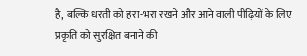है, बल्कि धरती को हरा-भरा रखने और आने वाली पीढ़ियों के लिए प्रकृति को सुरक्षित बनाने की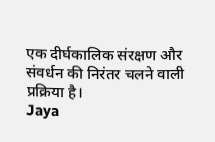एक दीर्घकालिक संरक्षण और संवर्धन की निरंतर चलने वाली प्रक्रिया है।
Jaya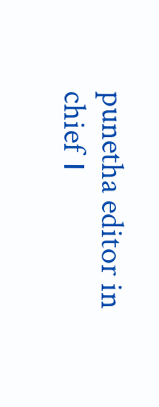punetha editor in chief ।